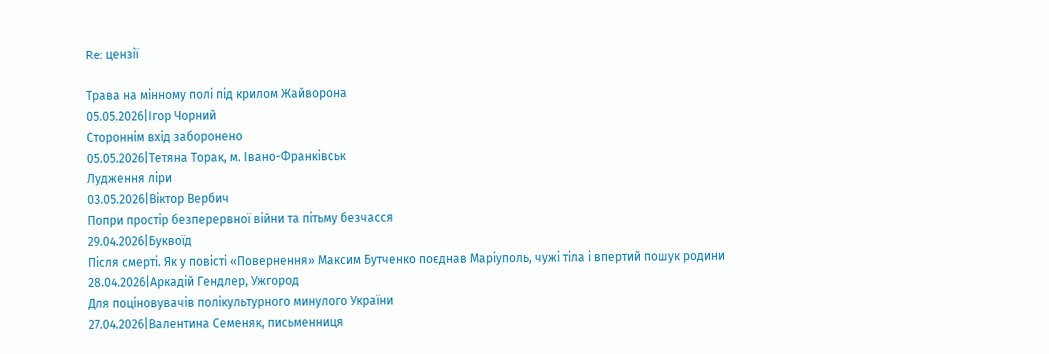Re: цензії

Трава на мінному полі під крилом Жайворона
05.05.2026|Ігор Чорний
Стороннім вхід заборонено
05.05.2026|Тетяна Торак, м. Івано-Франківськ
Лудження ліри
03.05.2026|Віктор Вербич
Попри простір безперервної війни та пітьму безчасся
29.04.2026|Буквоїд
Після смерті. Як у повісті «Повернення» Максим Бутченко поєднав Маріуполь, чужі тіла і впертий пошук родини
28.04.2026|Аркадій Гендлер, Ужгород
Для поціновувачів полікультурного минулого України
27.04.2026|Валентина Семеняк, письменниця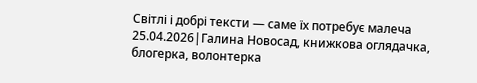Світлі і добрі тексти ― саме їх потребує малеча
25.04.2026|Галина Новосад, книжкова оглядачка, блогерка, волонтерка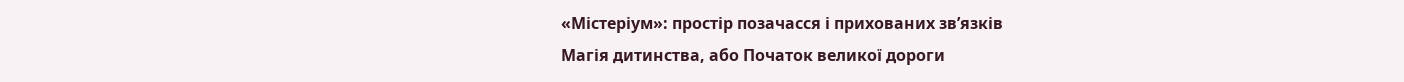«Містеріум»: простір позачасся і прихованих зв’язків
Магія дитинства, або Початок великої дороги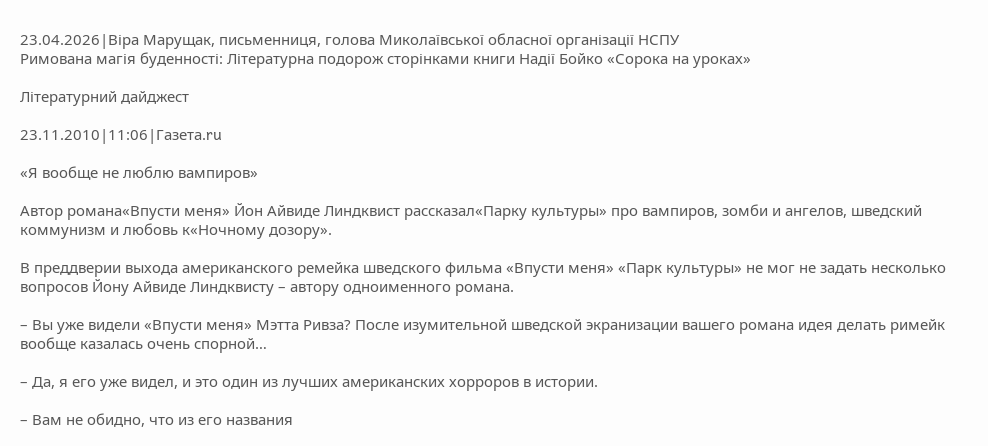23.04.2026|Віра Марущак, письменниця, голова Миколаївської обласної організації НСПУ
Римована магія буденності: Літературна подорож сторінками книги Надії Бойко «Сорока на уроках»

Літературний дайджест

23.11.2010|11:06|Газета.ru

«Я вообще не люблю вампиров»

Автор романа«Впусти меня» Йон Айвиде Линдквист рассказал«Парку культуры» про вампиров, зомби и ангелов, шведский коммунизм и любовь к«Ночному дозору».

В преддверии выхода американского ремейка шведского фильма «Впусти меня» «Парк культуры» не мог не задать несколько вопросов Йону Айвиде Линдквисту – автору одноименного романа.

– Вы уже видели «Впусти меня» Мэтта Ривза? После изумительной шведской экранизации вашего романа идея делать римейк вообще казалась очень спорной…

– Да, я его уже видел, и это один из лучших американских хорроров в истории.

– Вам не обидно, что из его названия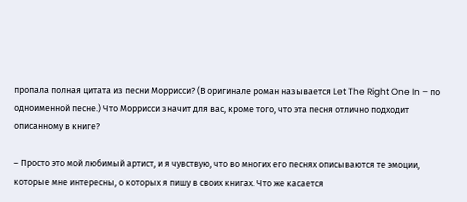пропала полная цитата из песни Моррисси? (В оригинале роман называется Let The Right One In – по одноименной песне.) Что Моррисси значит для вас, кроме того, что эта песня отлично подходит описанному в книге?

– Просто это мой любимый артист, и я чувствую, что во многих его песнях описываются те эмоции, которые мне интересны, о которых я пишу в своих книгах. Что же касается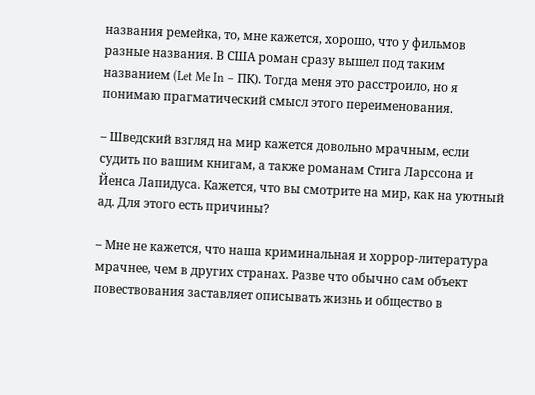названия ремейка, то, мне кажется, хорошо, что у фильмов разные названия. В США роман сразу вышел под таким названием (Let Me In – ПК). Тогда меня это расстроило, но я понимаю прагматический смысл этого переименования.

– Шведский взгляд на мир кажется довольно мрачным, если судить по вашим книгам, а также романам Стига Ларссона и Йенса Лапидуса. Кажется, что вы смотрите на мир, как на уютный ад. Для этого есть причины?

– Мне не кажется, что наша криминальная и хоррор-литература мрачнее, чем в других странах. Разве что обычно сам объект повествования заставляет описывать жизнь и общество в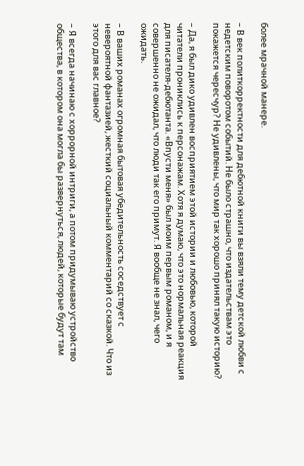более мрачной манере.

– В век политкорректности для дебютной книги вы взяли тему детской любви с недетским поворотом событий. Не было страшно, что издательствам это покажется чересчур? Не удивлены, что мир так хорошо принял такую историю?

– Да, я был дико удивлен восприятием этой истории и любовью, которой читатели прониклись к персонажам. Хотя я думаю, что это нормальная реакция для писателя-дебютанта. «Впусти меня» был моим первым романом, и я совершенно не ожидал, что люди так его примут. Я вообще не знал, чего ожидать.

– В ваших романах огромная бытовая убедительность соседствует с невероятной фантазией, жесткий социальный комментарий со сказкой. Что из этого для вас главное?

– Я всегда начинаю с хоррорной интриги, а потом придумываю устройство общества, в котором она могла бы развернуться, людей, которые будут там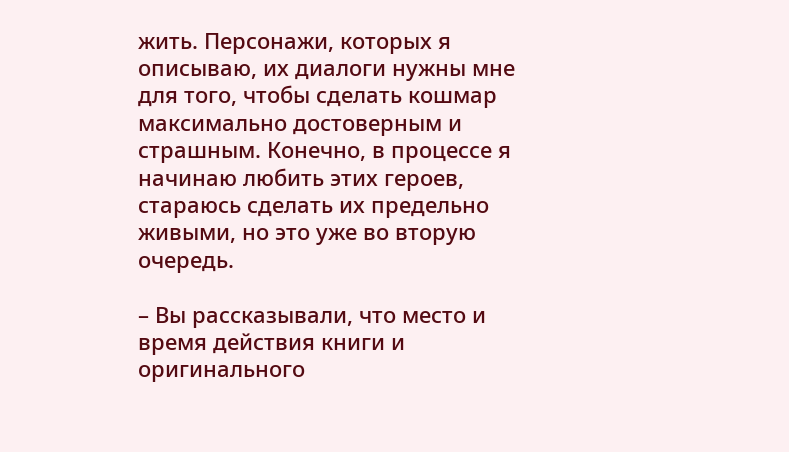жить. Персонажи, которых я описываю, их диалоги нужны мне для того, чтобы сделать кошмар максимально достоверным и страшным. Конечно, в процессе я начинаю любить этих героев, стараюсь сделать их предельно живыми, но это уже во вторую очередь.

– Вы рассказывали, что место и время действия книги и оригинального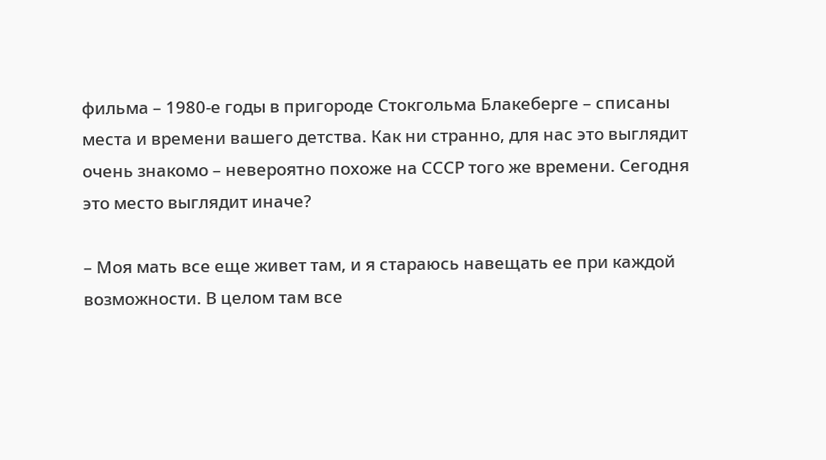фильма – 1980-е годы в пригороде Стокгольма Блакеберге – списаны места и времени вашего детства. Как ни странно, для нас это выглядит очень знакомо – невероятно похоже на СССР того же времени. Сегодня это место выглядит иначе?

– Моя мать все еще живет там, и я стараюсь навещать ее при каждой возможности. В целом там все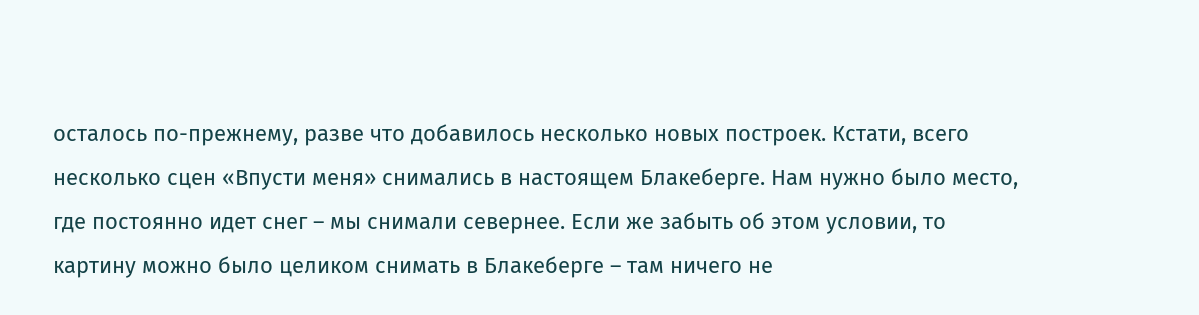осталось по-прежнему, разве что добавилось несколько новых построек. Кстати, всего несколько сцен «Впусти меня» снимались в настоящем Блакеберге. Нам нужно было место, где постоянно идет снег – мы снимали севернее. Если же забыть об этом условии, то картину можно было целиком снимать в Блакеберге – там ничего не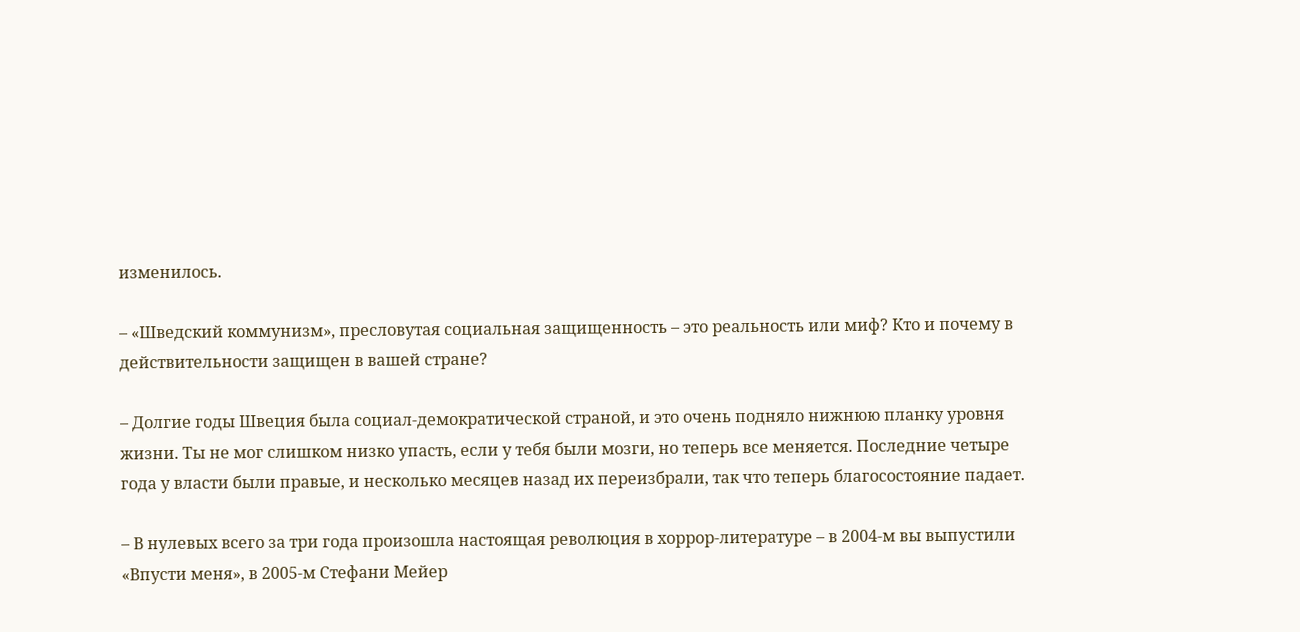изменилось.

– «Шведский коммунизм», пресловутая социальная защищенность – это реальность или миф? Кто и почему в действительности защищен в вашей стране?

– Долгие годы Швеция была социал-демократической страной, и это очень подняло нижнюю планку уровня жизни. Ты не мог слишком низко упасть, если у тебя были мозги, но теперь все меняется. Последние четыре года у власти были правые, и несколько месяцев назад их переизбрали, так что теперь благосостояние падает.

– В нулевых всего за три года произошла настоящая революция в хоррор-литературе – в 2004-м вы выпустили «Впусти меня», в 2005-м Стефани Мейер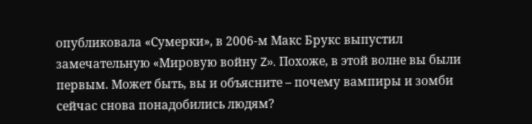опубликовала «Сумерки», в 2006-м Макс Брукс выпустил замечательную «Мировую войну Z». Похоже, в этой волне вы были первым. Может быть, вы и объясните – почему вампиры и зомби сейчас снова понадобились людям?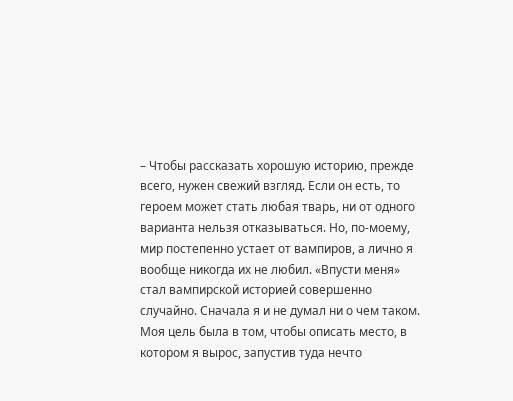– Чтобы рассказать хорошую историю, прежде всего, нужен свежий взгляд. Если он есть, то героем может стать любая тварь, ни от одного варианта нельзя отказываться. Но, по-моему, мир постепенно устает от вампиров, а лично я вообще никогда их не любил. «Впусти меня» стал вампирской историей совершенно случайно. Сначала я и не думал ни о чем таком. Моя цель была в том, чтобы описать место, в котором я вырос, запустив туда нечто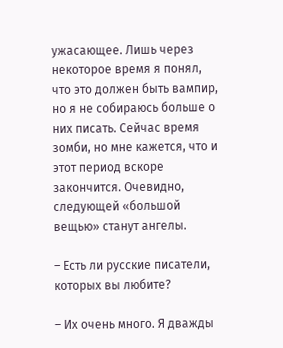ужасающее. Лишь через некоторое время я понял, что это должен быть вампир, но я не собираюсь больше о них писать. Сейчас время зомби, но мне кажется, что и этот период вскоре закончится. Очевидно, следующей «большой вещью» станут ангелы.

– Есть ли русские писатели, которых вы любите?

– Их очень много. Я дважды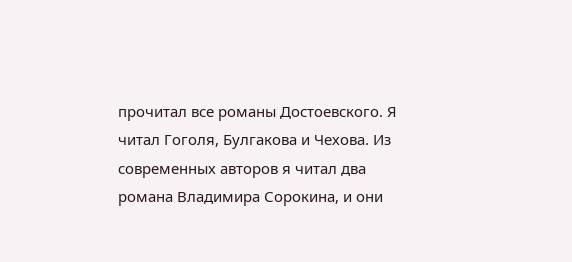прочитал все романы Достоевского. Я читал Гоголя, Булгакова и Чехова. Из современных авторов я читал два романа Владимира Сорокина, и они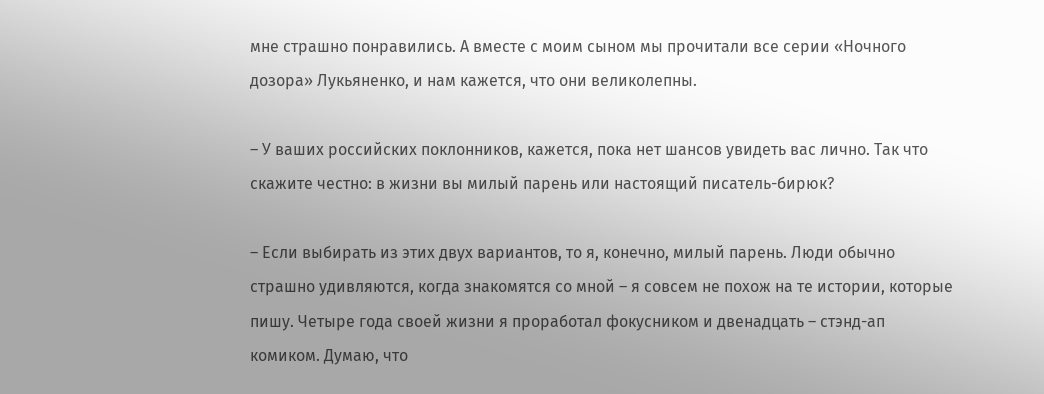мне страшно понравились. А вместе с моим сыном мы прочитали все серии «Ночного дозора» Лукьяненко, и нам кажется, что они великолепны.

– У ваших российских поклонников, кажется, пока нет шансов увидеть вас лично. Так что скажите честно: в жизни вы милый парень или настоящий писатель-бирюк?

– Если выбирать из этих двух вариантов, то я, конечно, милый парень. Люди обычно страшно удивляются, когда знакомятся со мной – я совсем не похож на те истории, которые пишу. Четыре года своей жизни я проработал фокусником и двенадцать – стэнд-ап комиком. Думаю, что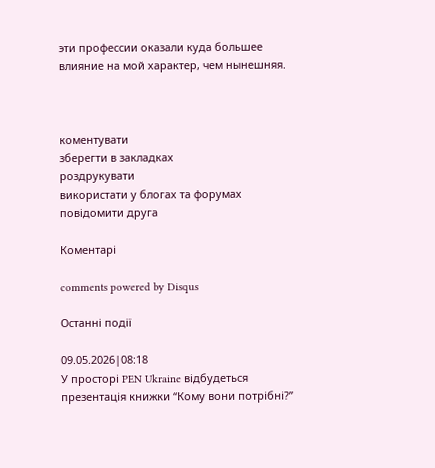эти профессии оказали куда большее влияние на мой характер, чем нынешняя.



коментувати
зберегти в закладках
роздрукувати
використати у блогах та форумах
повідомити друга

Коментарі

comments powered by Disqus

Останні події

09.05.2026|08:18
У просторі PEN Ukraine відбудеться презентація книжки “Кому вони потрібні?”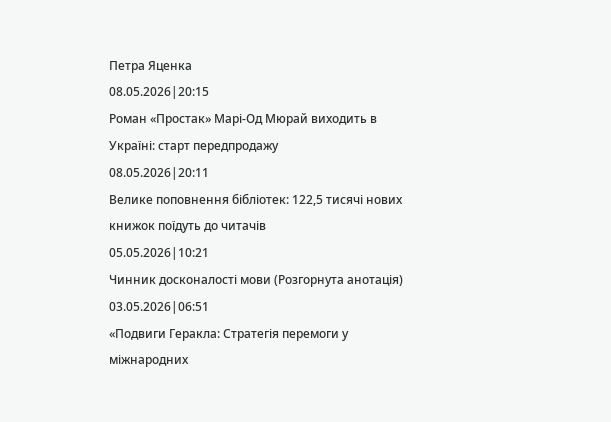Петра Яценка
08.05.2026|20:15
Роман «Простак» Марі-Од Мюрай виходить в Україні: старт передпродажу
08.05.2026|20:11
Велике поповнення бібліотек: 122,5 тисячі нових книжок поїдуть до читачів
05.05.2026|10:21
Чинник досконалості мови (Розгорнута анотація)
03.05.2026|06:51
«Подвиги Геракла: Стратегія перемоги у міжнародних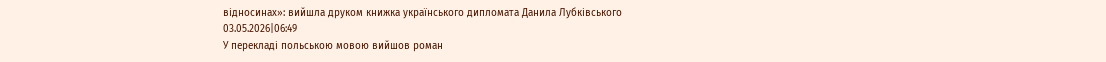відносинах»: вийшла друком книжка українського дипломата Данила Лубківського
03.05.2026|06:49
У перекладі польською мовою вийшов роман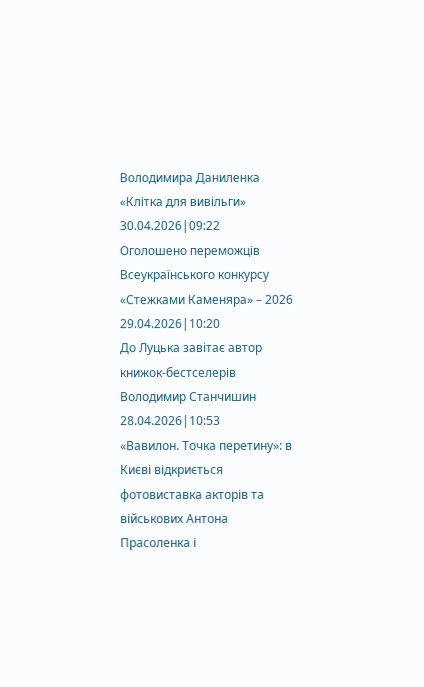Володимира Даниленка «Клітка для вивільги»
30.04.2026|09:22
Оголошено переможців Всеукраїнського конкурсу «Стежками Каменяра» – 2026
29.04.2026|10:20
До Луцька завітає автор книжок-бестселерів Володимир Станчишин
28.04.2026|10:53
«Вавилон. Точка перетину»: в Києві відкриється фотовиставка акторів та військових Антона Прасоленка і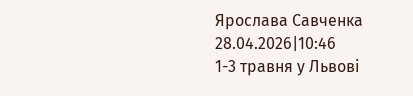Ярослава Савченка
28.04.2026|10:46
1-3 травня у Львові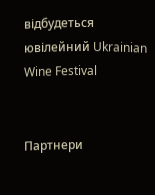відбудеться ювілейний Ukrainian Wine Festival


Партнери